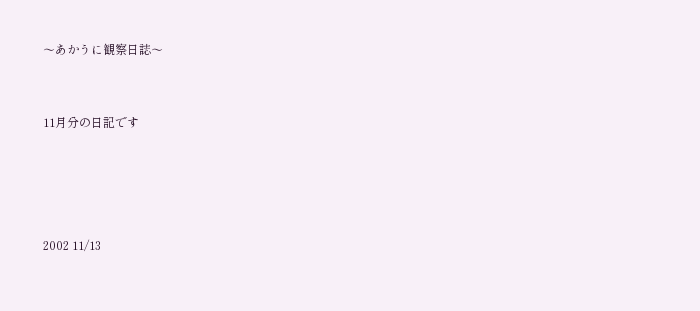〜あかうに観察日誌〜


11月分の日記です




2002 11/13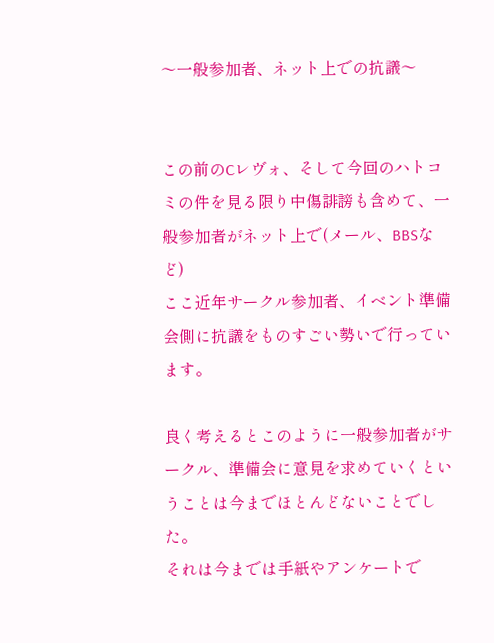〜一般参加者、ネット上での抗議〜


この前のCレヴォ、そして今回のハトコミの件を見る限り中傷誹謗も含めて、一般参加者がネット上で(メール、BBSなど)
ここ近年サークル参加者、イベント準備会側に抗議をものすごい勢いで行っています。

良く考えるとこのように一般参加者がサークル、準備会に意見を求めていくということは今までほとんどないことでした。
それは今までは手紙やアンケートで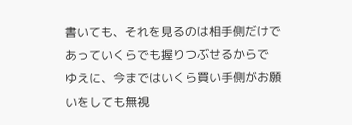書いても、それを見るのは相手側だけであっていくらでも握りつぶせるからで
ゆえに、今まではいくら買い手側がお願いをしても無視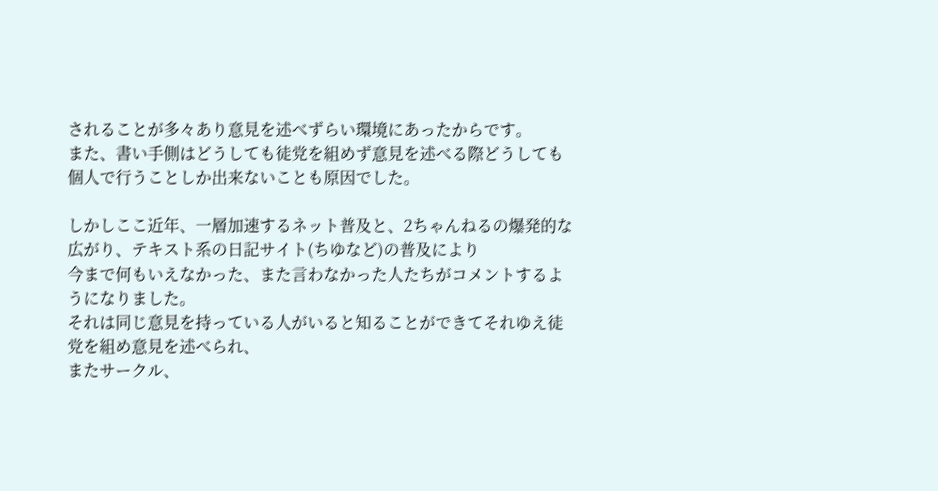されることが多々あり意見を述べずらい環境にあったからです。
また、書い手側はどうしても徒党を組めず意見を述べる際どうしても個人で行うことしか出来ないことも原因でした。

しかしここ近年、一層加速するネット普及と、2ちゃんねるの爆発的な広がり、テキスト系の日記サイト(ちゆなど)の普及により
今まで何もいえなかった、また言わなかった人たちがコメントするようになりました。
それは同じ意見を持っている人がいると知ることができてそれゆえ徒党を組め意見を述べられ、
またサークル、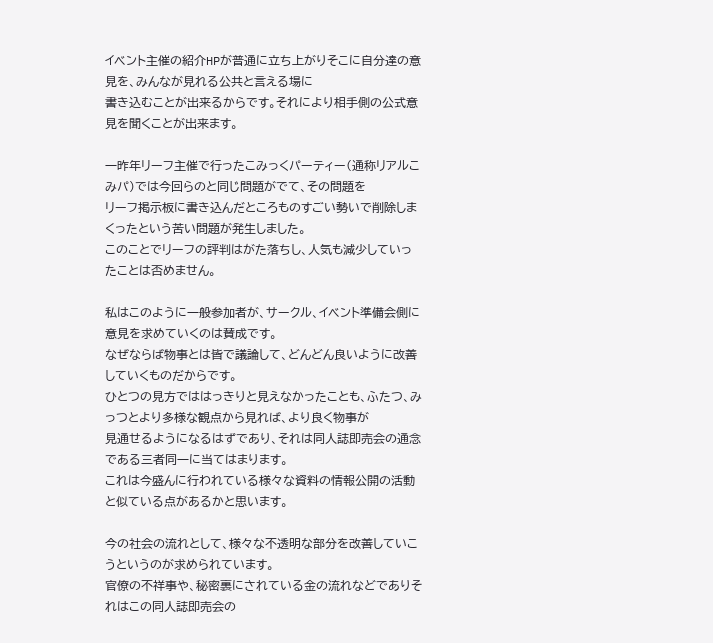イベント主催の紹介HPが普通に立ち上がりそこに自分達の意見を、みんなが見れる公共と言える場に
書き込むことが出来るからです。それにより相手側の公式意見を聞くことが出来ます。

一昨年リーフ主催で行ったこみっくパーティー(通称リアルこみパ)では今回らのと同じ問題がでて、その問題を
リーフ掲示板に書き込んだところものすごい勢いで削除しまくったという苦い問題が発生しました。
このことでリーフの評判はがた落ちし、人気も減少していったことは否めません。

私はこのように一般参加者が、サークル、イベント準備会側に意見を求めていくのは賛成です。
なぜならば物事とは皆で議論して、どんどん良いように改善していくものだからです。
ひとつの見方でははっきりと見えなかったことも、ふたつ、みっつとより多様な観点から見れば、より良く物事が
見通せるようになるはずであり、それは同人誌即売会の通念である三者同一に当てはまります。
これは今盛んに行われている様々な資料の情報公開の活動と似ている点があるかと思います。

今の社会の流れとして、様々な不透明な部分を改善していこうというのが求められています。
官僚の不祥事や、秘密裏にされている金の流れなどでありそれはこの同人誌即売会の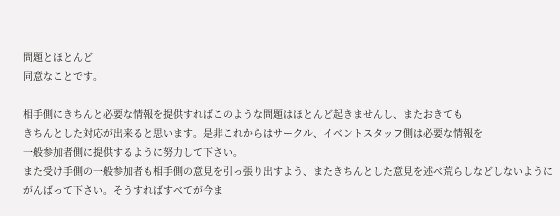問題とほとんど
同意なことです。

相手側にきちんと必要な情報を提供すればこのような問題はほとんど起きませんし、またおきても
きちんとした対応が出来ると思います。是非これからはサークル、イベントスタッフ側は必要な情報を
一般参加者側に提供するように努力して下さい。
また受け手側の一般参加者も相手側の意見を引っ張り出すよう、またきちんとした意見を述べ荒らしなどしないように
がんばって下さい。そうすればすべてが今ま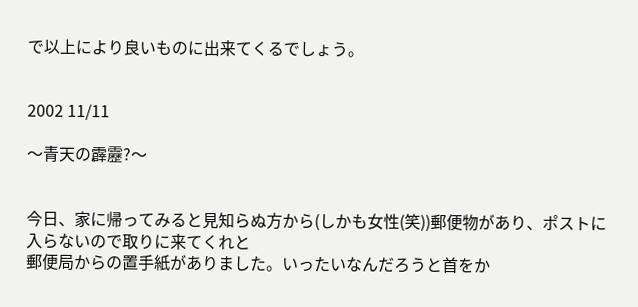で以上により良いものに出来てくるでしょう。


2002 11/11

〜青天の霹靂?〜


今日、家に帰ってみると見知らぬ方から(しかも女性(笑))郵便物があり、ポストに入らないので取りに来てくれと
郵便局からの置手紙がありました。いったいなんだろうと首をか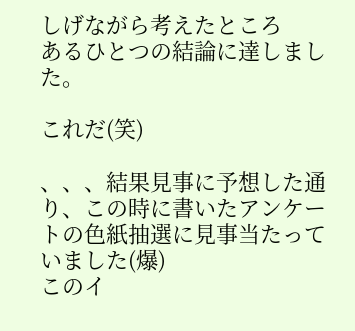しげながら考えたところ
あるひとつの結論に達しました。

これだ(笑)

、、、結果見事に予想した通り、この時に書いたアンケートの色紙抽選に見事当たっていました(爆)
このイ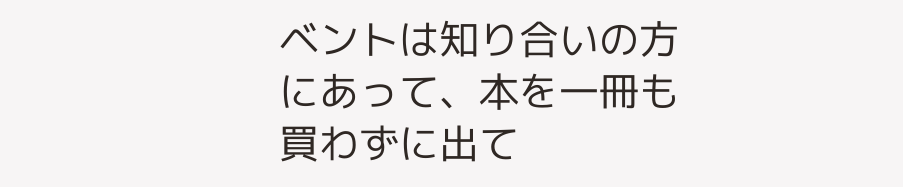ベントは知り合いの方にあって、本を一冊も買わずに出て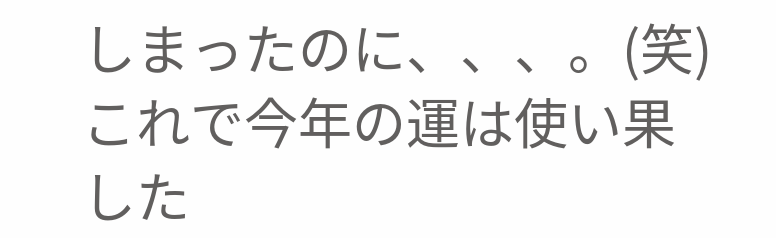しまったのに、、、。(笑)
これで今年の運は使い果した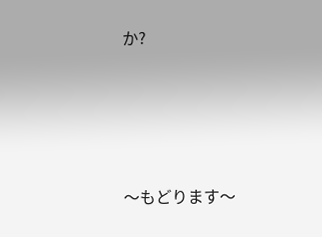か?






〜もどります〜